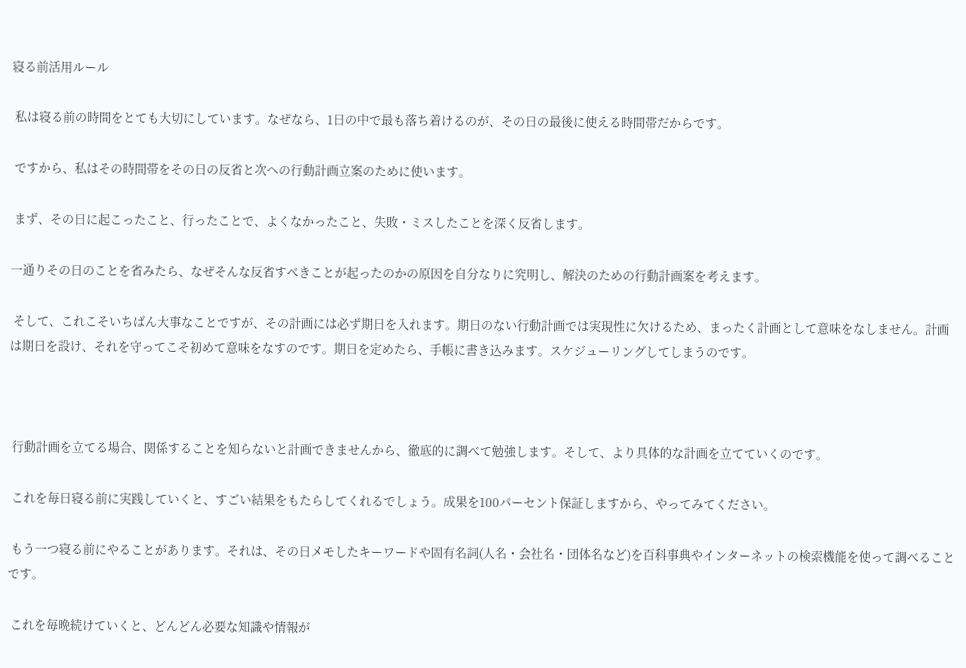寝る前活用ルール

 私は寝る前の時間をとても大切にしています。なぜなら、1日の中で最も落ち着けるのが、その日の最後に使える時間帯だからです。

 ですから、私はその時間帯をその日の反省と次への行動計画立案のために使います。

 まず、その日に起こったこと、行ったことで、よくなかったこと、失敗・ミスしたことを深く反省します。

一通りその日のことを省みたら、なぜそんな反省すべきことが起ったのかの原因を自分なりに究明し、解決のための行動計画案を考えます。

 そして、これこそいちばん大事なことですが、その計画には必ず期日を入れます。期日のない行動計画では実現性に欠けるため、まったく計画として意味をなしません。計画は期日を設け、それを守ってこそ初めて意味をなすのです。期日を定めたら、手帳に書き込みます。スケジューリングしてしまうのです。



 行動計画を立てる場合、関係することを知らないと計画できませんから、徹底的に調べて勉強します。そして、より具体的な計画を立てていくのです。

 これを毎日寝る前に実践していくと、すごい結果をもたらしてくれるでしょう。成果を100パーセント保証しますから、やってみてください。

 もう一つ寝る前にやることがあります。それは、その日メモしたキーワードや固有名詞(人名・会社名・団体名など)を百科事典やインターネットの検索機能を使って調べることです。

 これを毎晩続けていくと、どんどん必要な知識や情報が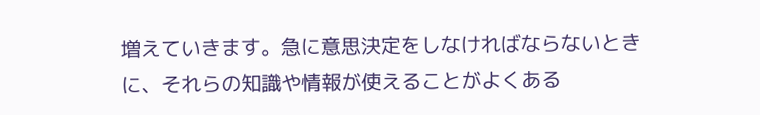増えていきます。急に意思決定をしなければならないときに、それらの知識や情報が使えることがよくある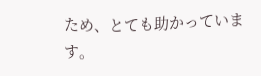ため、とても助かっています。